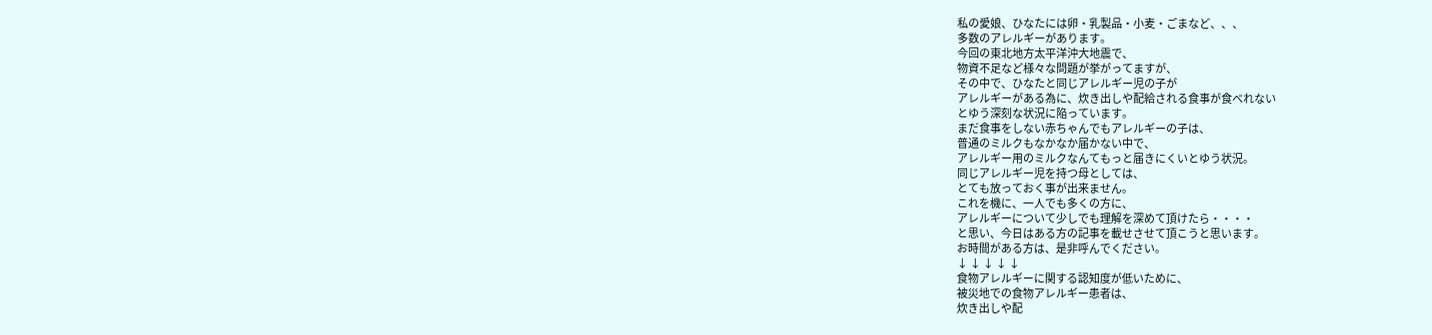私の愛娘、ひなたには卵・乳製品・小麦・ごまなど、、、
多数のアレルギーがあります。
今回の東北地方太平洋沖大地震で、
物資不足など様々な問題が挙がってますが、
その中で、ひなたと同じアレルギー児の子が
アレルギーがある為に、炊き出しや配給される食事が食べれない
とゆう深刻な状況に陥っています。
まだ食事をしない赤ちゃんでもアレルギーの子は、
普通のミルクもなかなか届かない中で、
アレルギー用のミルクなんてもっと届きにくいとゆう状況。
同じアレルギー児を持つ母としては、
とても放っておく事が出来ません。
これを機に、一人でも多くの方に、
アレルギーについて少しでも理解を深めて頂けたら・・・・
と思い、今日はある方の記事を載せさせて頂こうと思います。
お時間がある方は、是非呼んでください。
↓ ↓ ↓ ↓ ↓
食物アレルギーに関する認知度が低いために、
被災地での食物アレルギー患者は、
炊き出しや配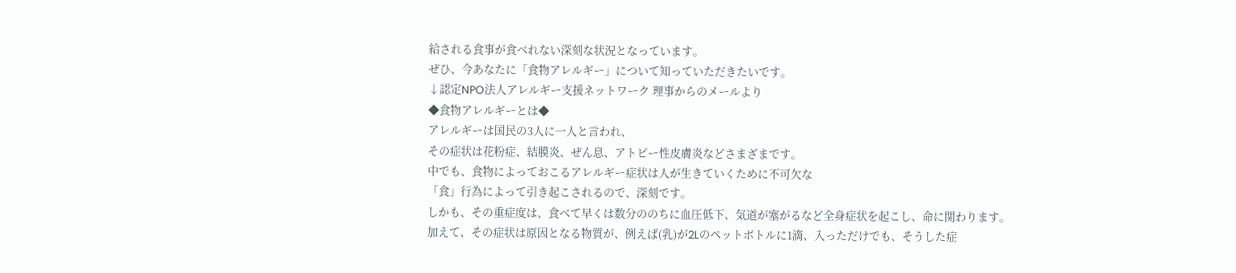給される食事が食べれない深刻な状況となっています。
ぜひ、今あなたに「食物アレルギー」について知っていただきたいです。
↓認定NPO法人アレルギー支援ネットワーク 理事からのメールより
◆食物アレルギーとは◆
アレルギーは国民の3人に一人と言われ、
その症状は花粉症、結膜炎、ぜん息、アトピー性皮膚炎などさまざまです。
中でも、食物によっておこるアレルギー症状は人が生きていくために不可欠な
「食」行為によって引き起こされるので、深刻です。
しかも、その重症度は、食べて早くは数分ののちに血圧低下、気道が塞がるなど全身症状を起こし、命に関わります。
加えて、その症状は原因となる物質が、例えば(乳)が2Lのペットボトルに1滴、入っただけでも、そうした症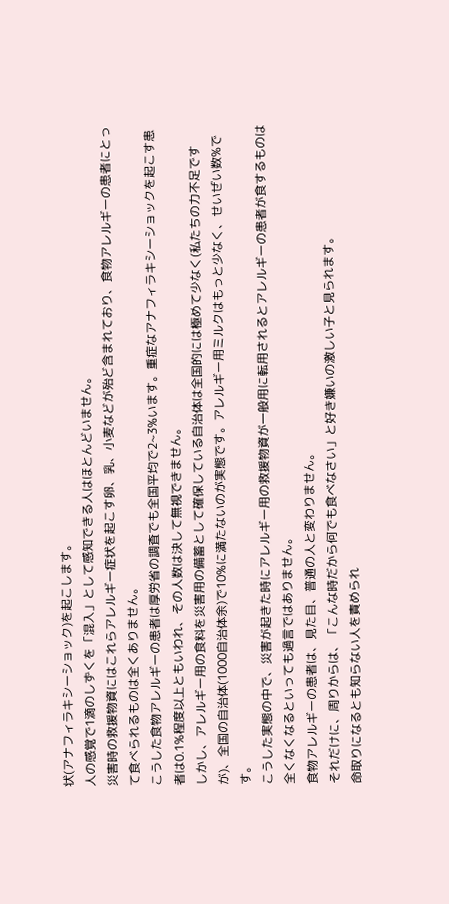状(アナフィラキシーショック)を起こします。
人の感覚で1滴のしずくを「混入」として感知できる人はほとんどいません。
災害時の救援物資にはこれらアレルギー症状を起こす卵、乳、小麦などが殆ど含まれており、食物アレルギーの患者にとって食べられるものは全くありません。
こうした食物アレルギーの患者は厚労省の調査でも全国平均で2~3%います。重症なアナフィラキシーショックを起こす患者は0.1%程度以上ともいわれ、その人数は決して無視できません。
しかし、アレルギー用の食料を災害用の備蓄として確保している自治体は全国的には極めて少なく(私たちの力不足ですが)、全国の自治体(1000自治体余)で10%に満たないのが実態です。アレルギー用ミルクはもっと少なく、せいぜい数%です。
こうした実態の中で、災害が起きた時にアレルギー用の救援物資が一般用に転用されるとアレルギーの患者が食するものは全くなくなるといっても過言ではありません。
食物アレルギーの患者は、見た目、普通の人と変わりません。
それだけに、周りからは、「こんな時だから何でも食べなさい」と好き嫌いの激しい子と見られます。
命取りになるとも知らない人を責められ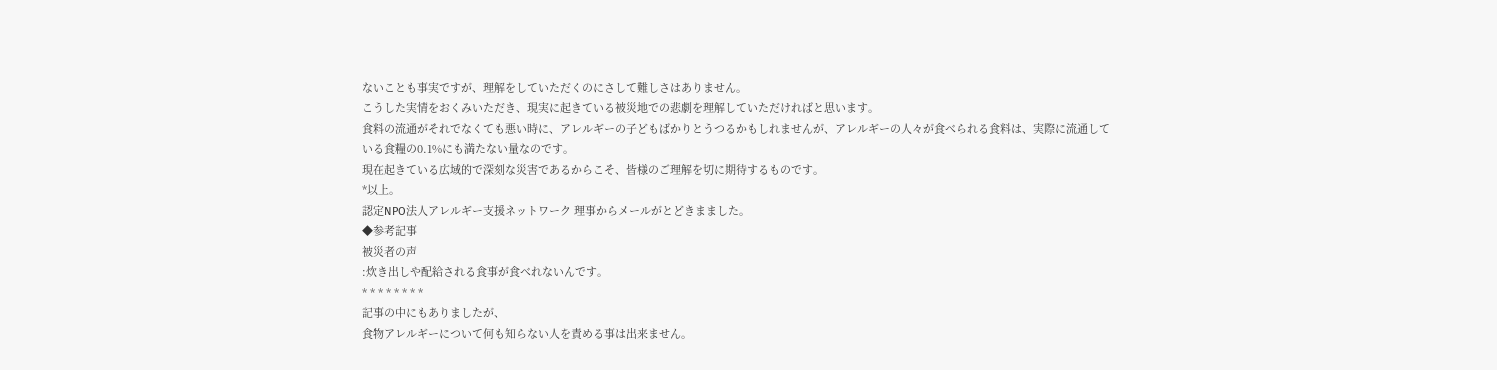ないことも事実ですが、理解をしていただくのにさして難しさはありません。
こうした実情をおくみいただき、現実に起きている被災地での悲劇を理解していただければと思います。
食料の流通がそれでなくても悪い時に、アレルギーの子どもばかりとうつるかもしれませんが、アレルギーの人々が食べられる食料は、実際に流通している食糧の0.1%にも満たない量なのです。
現在起きている広域的で深刻な災害であるからこそ、皆様のご理解を切に期待するものです。
*以上。
認定NPO法人アレルギー支援ネットワーク 理事からメールがとどきまました。
◆参考記事
被災者の声
:炊き出しや配給される食事が食べれないんです。
* * * * * * * *
記事の中にもありましたが、
食物アレルギーについて何も知らない人を責める事は出来ません。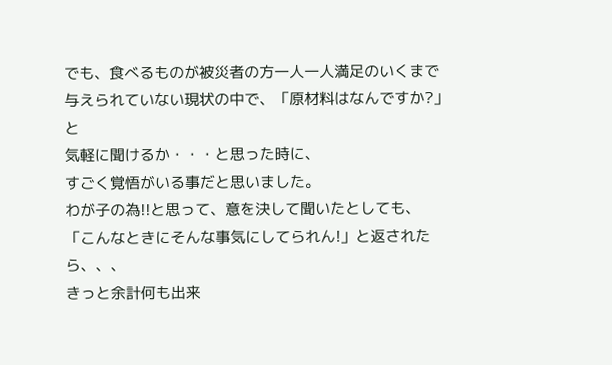でも、食べるものが被災者の方一人一人満足のいくまで
与えられていない現状の中で、「原材料はなんですか?」と
気軽に聞けるか・・・と思った時に、
すごく覚悟がいる事だと思いました。
わが子の為!!と思って、意を決して聞いたとしても、
「こんなときにそんな事気にしてられん!」と返されたら、、、
きっと余計何も出来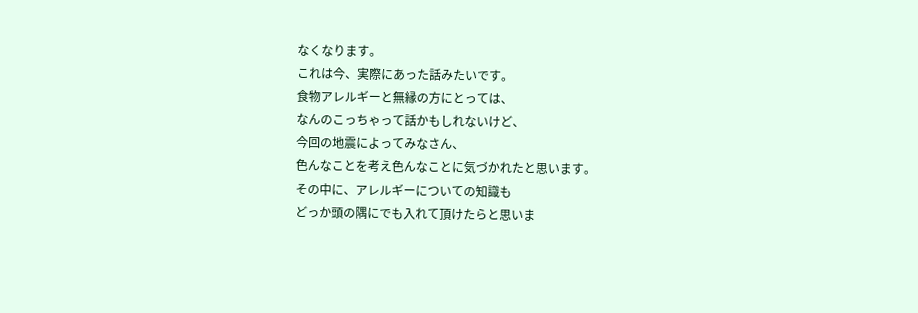なくなります。
これは今、実際にあった話みたいです。
食物アレルギーと無縁の方にとっては、
なんのこっちゃって話かもしれないけど、
今回の地震によってみなさん、
色んなことを考え色んなことに気づかれたと思います。
その中に、アレルギーについての知識も
どっか頭の隅にでも入れて頂けたらと思いま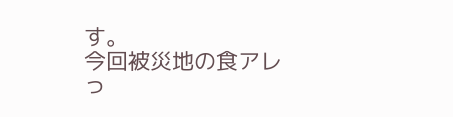す。
今回被災地の食アレっ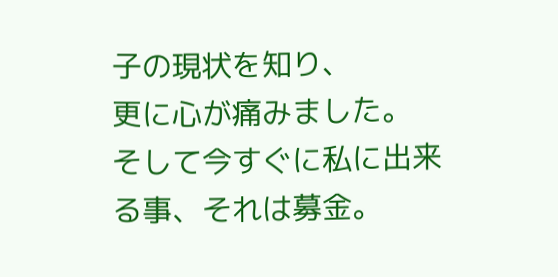子の現状を知り、
更に心が痛みました。
そして今すぐに私に出来る事、それは募金。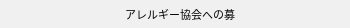アレルギー協会への募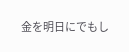金を明日にでもし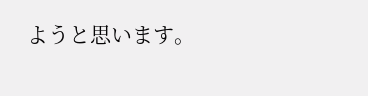ようと思います。